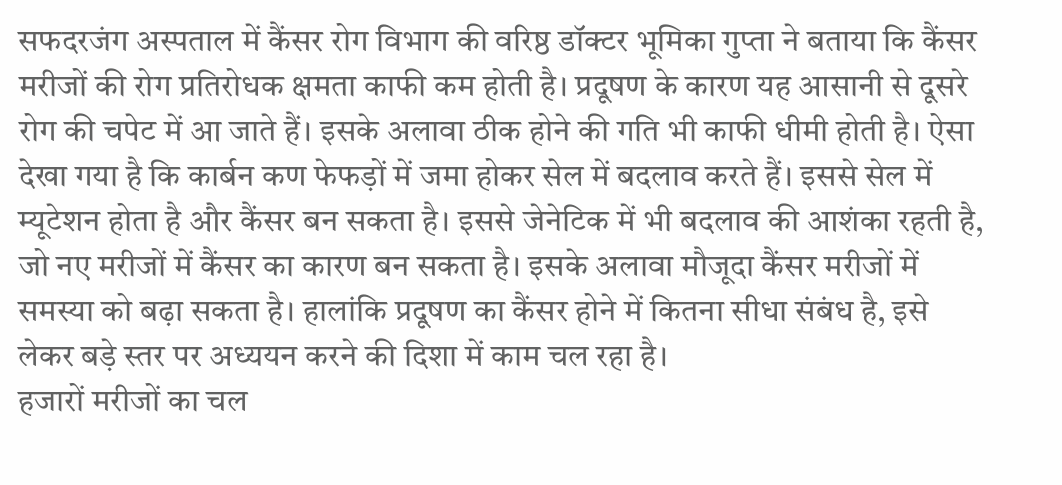सफदरजंग अस्पताल में कैंसर रोग विभाग की वरिष्ठ डॉक्टर भूमिका गुप्ता ने बताया कि कैंसर मरीजों की रोग प्रतिरोधक क्षमता काफी कम होती है। प्रदूषण के कारण यह आसानी से दूसरे रोग की चपेट में आ जाते हैं। इसके अलावा ठीक होने की गति भी काफी धीमी होती है। ऐसा देखा गया है कि कार्बन कण फेफड़ों में जमा होकर सेल में बदलाव करते हैं। इससे सेल में म्यूटेशन होता है और कैंसर बन सकता है। इससे जेनेटिक में भी बदलाव की आशंका रहती है, जो नए मरीजों में कैंसर का कारण बन सकता है। इसके अलावा मौजूदा कैंसर मरीजों में समस्या को बढ़ा सकता है। हालांकि प्रदूषण का कैंसर होने में कितना सीधा संबंध है, इसे लेकर बड़े स्तर पर अध्ययन करने की दिशा में काम चल रहा है।
हजारों मरीजों का चल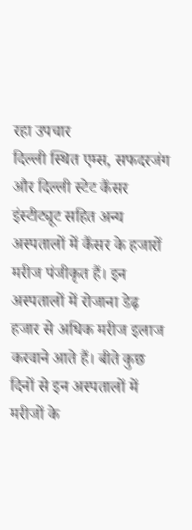रहा उपचार
दिल्ली स्थित एम्स, सफदरजंग और दिल्ली स्टेट कैंसर इंस्टीट्यूट सहित अन्य अस्पतालों में कैंसर के हजारों मरीज पंजीकृत हैं। इन अस्पतालों में रोजाना डेढ़ हजार से अधिक मरीज इलाज करवाने आते हैं। बीते कुछ दिनों से इन अस्पतालों में मरीजों के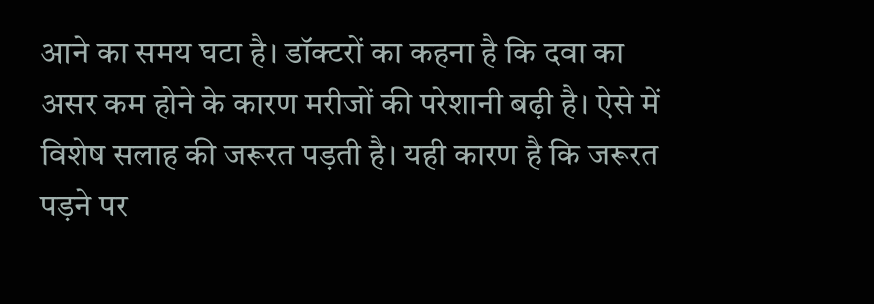आने का समय घटा है। डॉक्टरों का कहना है कि दवा का असर कम होने के कारण मरीजों की परेशानी बढ़ी है। ऐसे में विशेष सलाह की जरूरत पड़ती है। यही कारण है कि जरूरत पड़ने पर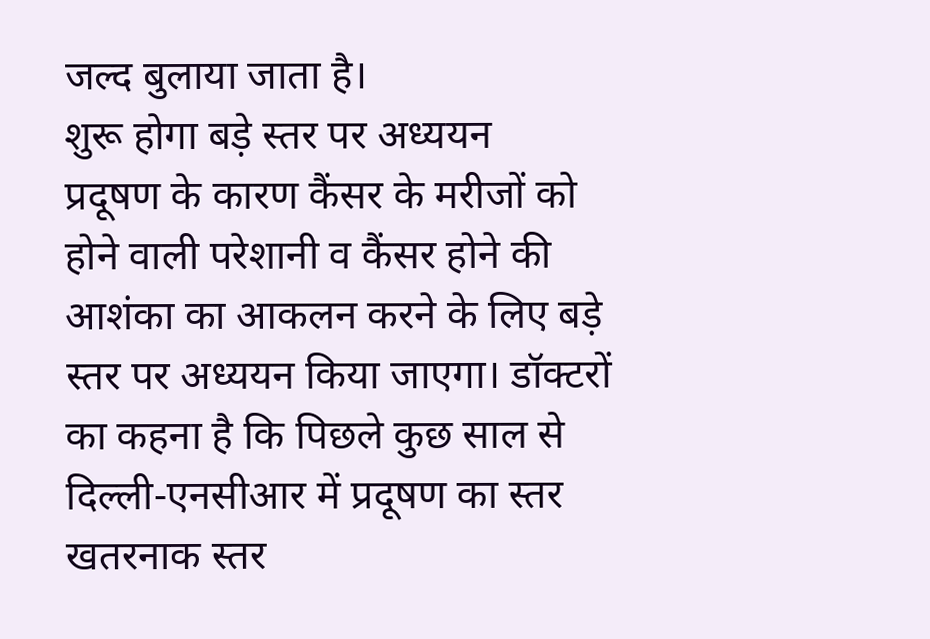जल्द बुलाया जाता है।
शुरू होगा बड़े स्तर पर अध्ययन
प्रदूषण के कारण कैंसर के मरीजों को होने वाली परेशानी व कैंसर होने की आशंका का आकलन करने के लिए बड़े स्तर पर अध्ययन किया जाएगा। डॉक्टरों का कहना है कि पिछले कुछ साल से दिल्ली-एनसीआर में प्रदूषण का स्तर खतरनाक स्तर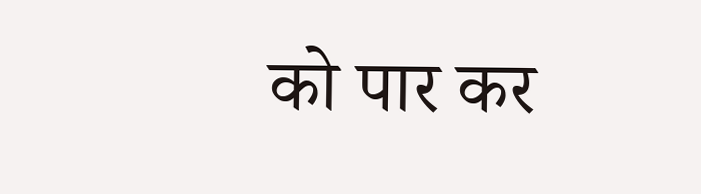को पार कर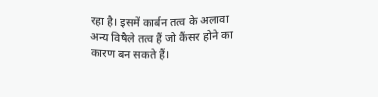रहा है। इसमें कार्बन तत्व के अलावा अन्य विषैले तत्व हैं जो कैंसर होने का कारण बन सकते हैं।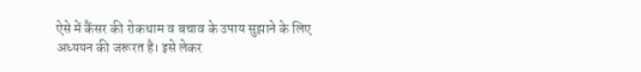ऐसे में कैंसर की रोकथाम व बचाव के उपाय सुझाने के लिए अध्ययन की जरूरत है। इसे लेकर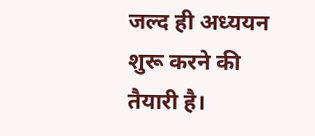जल्द ही अध्ययन शुरू करने की तैयारी है।